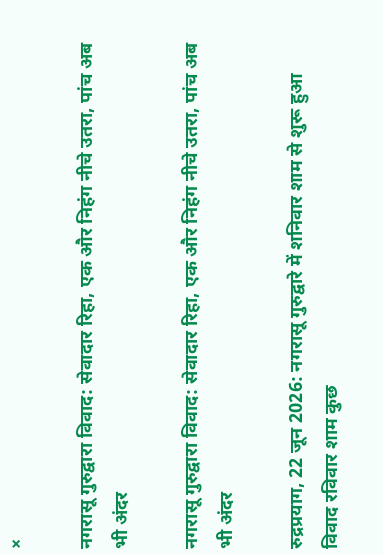×

नगरासू गुरुद्वारा विवाद: सेवादार रिहा, एक और निहंग नीचे उतरा, पांच अब भी अंदर

नगरासू गुरुद्वारा विवाद: सेवादार रिहा, एक और निहंग नीचे उतरा, पांच अब भी अंदर

रुद्रप्रयाग, 22 जून 2026: नगरासू गुरुद्वारे में शनिवार शाम से शुरू हुआ विवाद रविवार शाम कुछ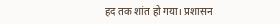हद तक शांत हो गया। प्रशासन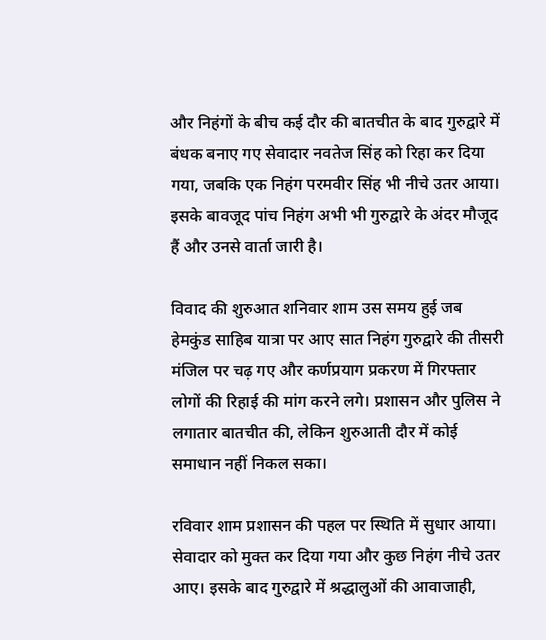और निहंगों के बीच कई दौर की बातचीत के बाद गुरुद्वारे में बंधक बनाए गए सेवादार नवतेज सिंह को रिहा कर दिया गया, जबकि एक निहंग परमवीर सिंह भी नीचे उतर आया। इसके बावजूद पांच निहंग अभी भी गुरुद्वारे के अंदर मौजूद हैं और उनसे वार्ता जारी है।

विवाद की शुरुआत शनिवार शाम उस समय हुई जब हेमकुंड साहिब यात्रा पर आए सात निहंग गुरुद्वारे की तीसरी मंजिल पर चढ़ गए और कर्णप्रयाग प्रकरण में गिरफ्तार लोगों की रिहाई की मांग करने लगे। प्रशासन और पुलिस ने लगातार बातचीत की, लेकिन शुरुआती दौर में कोई समाधान नहीं निकल सका।

रविवार शाम प्रशासन की पहल पर स्थिति में सुधार आया। सेवादार को मुक्त कर दिया गया और कुछ निहंग नीचे उतर आए। इसके बाद गुरुद्वारे में श्रद्धालुओं की आवाजाही,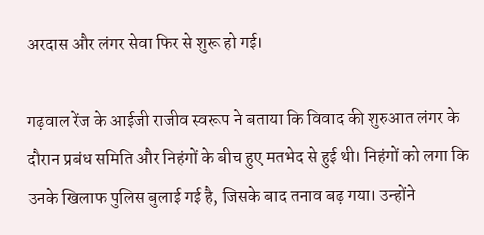अरदास और लंगर सेवा फिर से शुरू हो गई।

गढ़वाल रेंज के आईजी राजीव स्वरूप ने बताया कि विवाद की शुरुआत लंगर के दौरान प्रबंध समिति और निहंगों के बीच हुए मतभेद से हुई थी। निहंगों को लगा कि उनके खिलाफ पुलिस बुलाई गई है, जिसके बाद तनाव बढ़ गया। उन्होंने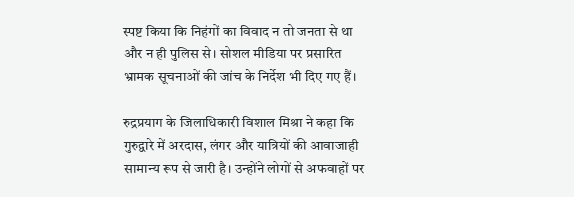स्पष्ट किया कि निहंगों का विवाद न तो जनता से था और न ही पुलिस से। सोशल मीडिया पर प्रसारित भ्रामक सूचनाओं की जांच के निर्देश भी दिए गए हैं।

रुद्रप्रयाग के जिलाधिकारी विशाल मिश्रा ने कहा कि गुरुद्वारे में अरदास, लंगर और यात्रियों की आवाजाही सामान्य रूप से जारी है। उन्होंने लोगों से अफवाहों पर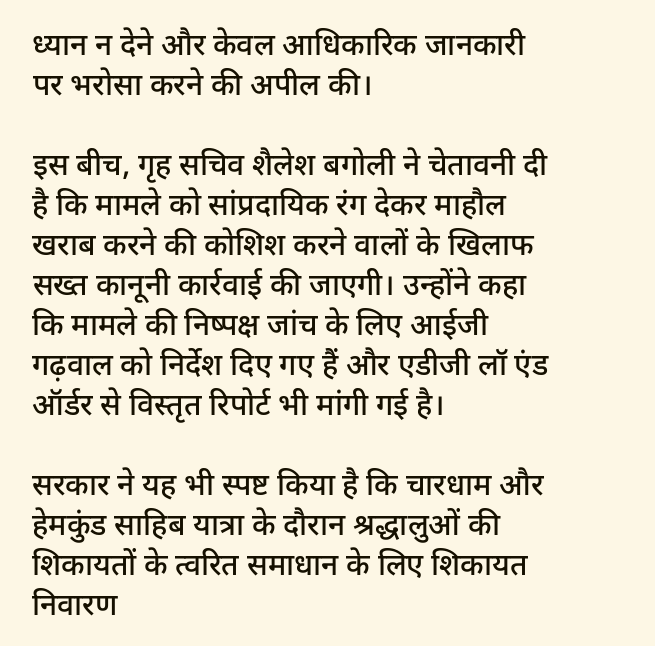ध्यान न देने और केवल आधिकारिक जानकारी पर भरोसा करने की अपील की।

इस बीच, गृह सचिव शैलेश बगोली ने चेतावनी दी है कि मामले को सांप्रदायिक रंग देकर माहौल खराब करने की कोशिश करने वालों के खिलाफ सख्त कानूनी कार्रवाई की जाएगी। उन्होंने कहा कि मामले की निष्पक्ष जांच के लिए आईजी गढ़वाल को निर्देश दिए गए हैं और एडीजी लॉ एंड ऑर्डर से विस्तृत रिपोर्ट भी मांगी गई है।

सरकार ने यह भी स्पष्ट किया है कि चारधाम और हेमकुंड साहिब यात्रा के दौरान श्रद्धालुओं की शिकायतों के त्वरित समाधान के लिए शिकायत निवारण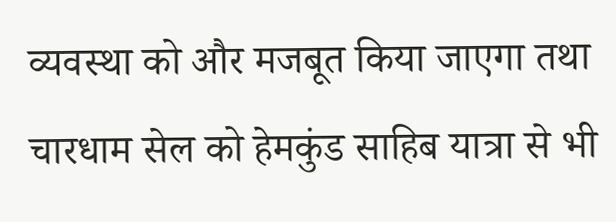व्यवस्था को और मजबूत किया जाएगा तथा चारधाम सेल को हेमकुंड साहिब यात्रा से भी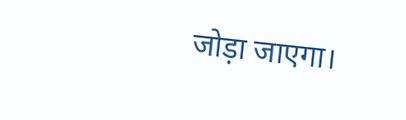जोड़ा जाएगा।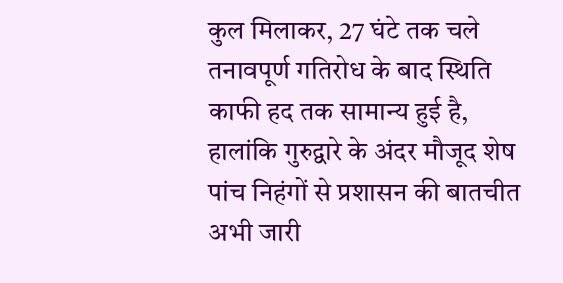कुल मिलाकर, 27 घंटे तक चले तनावपूर्ण गतिरोध के बाद स्थिति काफी हद तक सामान्य हुई है, हालांकि गुरुद्वारे के अंदर मौजूद शेष पांच निहंगों से प्रशासन की बातचीत अभी जारी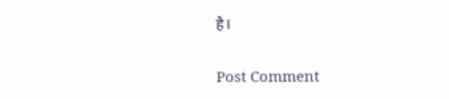है।

Post Comment